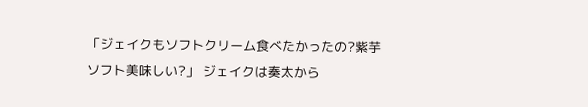「ジェイクもソフトクリーム食べたかったの?紫芋ソフト美味しい?」 ジェイクは奏太から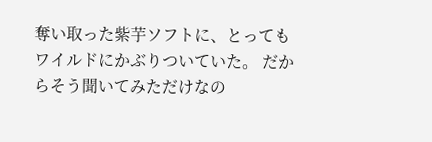奪い取った紫芋ソフトに、とってもワイルドにかぶりついていた。 だからそう聞いてみただけなの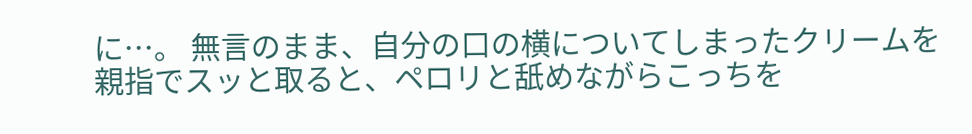に…。 無言のまま、自分の口の横についてしまったクリームを親指でスッと取ると、ペロリと舐めながらこっちを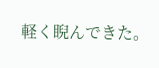軽く睨んできた。